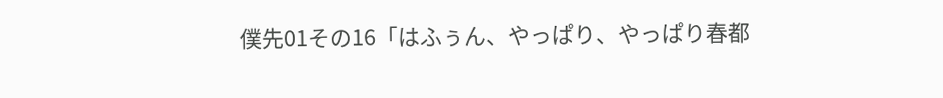僕先01その16「はふぅん、やっぱり、やっぱり春都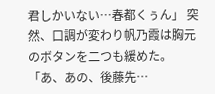君しかいない…春都くぅん」 突然、口調が変わり帆乃霞は胸元のボタンを二つも緩めた。「あ、あの、後藤先…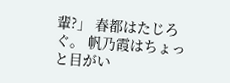輩?」 春都はたじろぐ。 帆乃霞はちょっと目がい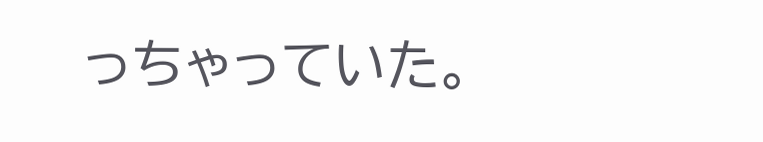っちゃっていた。